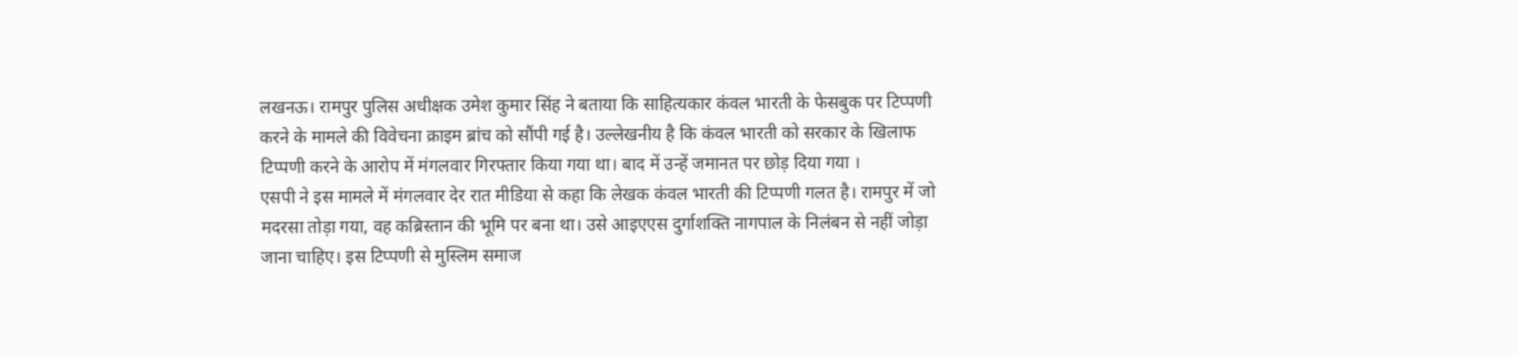लखनऊ। रामपुर पुलिस अधीक्षक उमेश कुमार सिंह ने बताया कि साहित्यकार कंवल भारती के फेसबुक पर टिप्पणी करने के मामले की विवेचना क्राइम ब्रांच को सौंपी गई है। उल्लेखनीय है कि कंवल भारती को सरकार के खिलाफ टिप्पणी करने के आरोप में मंगलवार गिरफ्तार किया गया था। बाद में उन्हें जमानत पर छोड़ दिया गया ।
एसपी ने इस मामले में मंगलवार देर रात मीडिया से कहा कि लेखक कंवल भारती की टिप्पणी गलत है। रामपुर में जो मदरसा तोड़ा गया, वह कब्रिस्तान की भूमि पर बना था। उसे आइएएस दुर्गाशक्ति नागपाल के निलंबन से नहीं जोड़ा जाना चाहिए। इस टिप्पणी से मुस्लिम समाज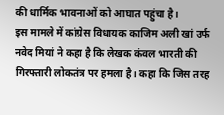की धार्मिक भावनाओं को आघात पहुंचा है।
इस मामले में कांग्रेस विधायक काजिम अली खां उर्फ नवेद मियां ने कहा है कि लेखक कंवल भारती की गिरफ्तारी लोकतंत्र पर हमला है। कहा कि जिस तरह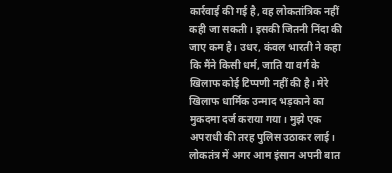कार्रवाई की गई है, वह लोकतांत्रिक नहीं कही जा सकती। इसकी जितनी निंदा की जाए कम है। उधर, कंवल भारती ने कहा कि मैंने किसी धर्म, जाति या वर्ग के खिलाफ कोई टिप्पणी नहीं की है। मेरे खिलाफ धार्मिक उन्माद भड़काने का मुकदमा दर्ज कराया गया। मुझे एक अपराधी की तरह पुलिस उठाकर लाई। लोकतंत्र में अगर आम इंसान अपनी बात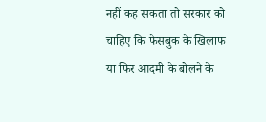नहीं कह सकता तो सरकार को चाहिए कि फेसबुक के खिलाफ या फिर आदमी के बोलने के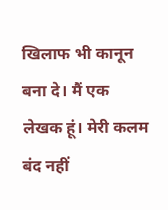खिलाफ भी कानून बना दे। मैं एक लेखक हूं। मेरी कलम बंद नहीं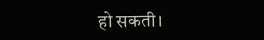हो सकती।